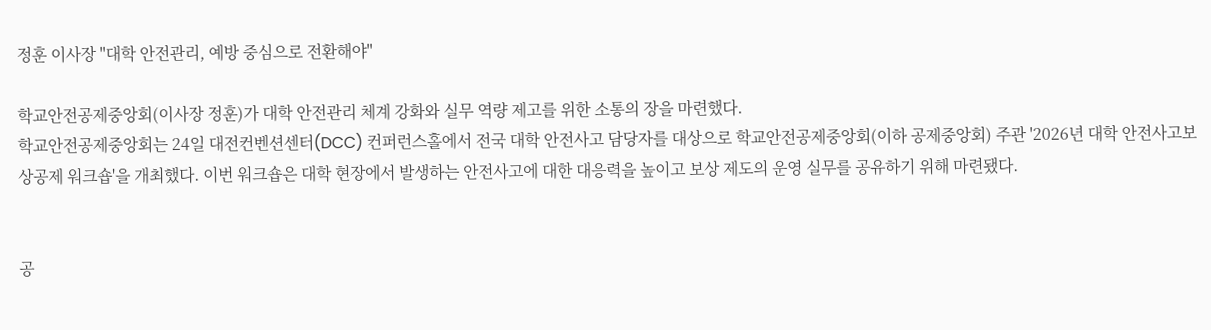정훈 이사장 "대학 안전관리, 예방 중심으로 전환해야"

학교안전공제중앙회(이사장 정훈)가 대학 안전관리 체계 강화와 실무 역량 제고를 위한 소통의 장을 마련했다.
학교안전공제중앙회는 24일 대전컨벤션센터(DCC) 컨퍼런스홀에서 전국 대학 안전사고 담당자를 대상으로 학교안전공제중앙회(이하 공제중앙회) 주관 '2026년 대학 안전사고보상공제 워크숍'을 개최했다. 이번 워크숍은 대학 현장에서 발생하는 안전사고에 대한 대응력을 높이고 보상 제도의 운영 실무를 공유하기 위해 마련됐다.


공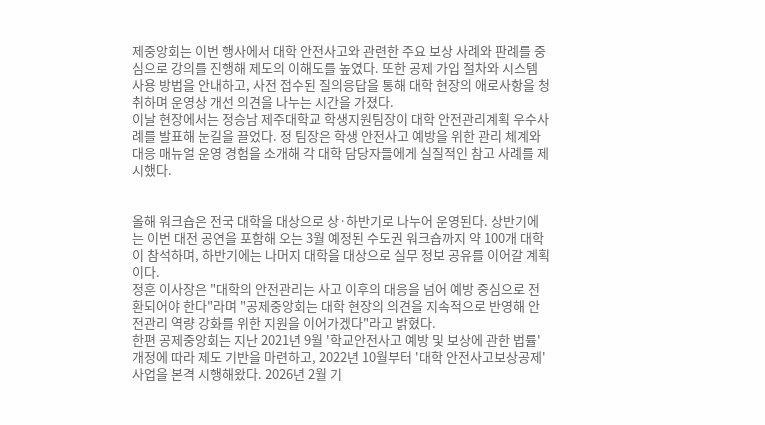제중앙회는 이번 행사에서 대학 안전사고와 관련한 주요 보상 사례와 판례를 중심으로 강의를 진행해 제도의 이해도를 높였다. 또한 공제 가입 절차와 시스템 사용 방법을 안내하고, 사전 접수된 질의응답을 통해 대학 현장의 애로사항을 청취하며 운영상 개선 의견을 나누는 시간을 가졌다.
이날 현장에서는 정승남 제주대학교 학생지원팀장이 대학 안전관리계획 우수사례를 발표해 눈길을 끌었다. 정 팀장은 학생 안전사고 예방을 위한 관리 체계와 대응 매뉴얼 운영 경험을 소개해 각 대학 담당자들에게 실질적인 참고 사례를 제시했다.


올해 워크숍은 전국 대학을 대상으로 상·하반기로 나누어 운영된다. 상반기에는 이번 대전 공연을 포함해 오는 3월 예정된 수도권 워크숍까지 약 100개 대학이 참석하며, 하반기에는 나머지 대학을 대상으로 실무 정보 공유를 이어갈 계획이다.
정훈 이사장은 "대학의 안전관리는 사고 이후의 대응을 넘어 예방 중심으로 전환되어야 한다"라며 "공제중앙회는 대학 현장의 의견을 지속적으로 반영해 안전관리 역량 강화를 위한 지원을 이어가겠다"라고 밝혔다.
한편 공제중앙회는 지난 2021년 9월 '학교안전사고 예방 및 보상에 관한 법률' 개정에 따라 제도 기반을 마련하고, 2022년 10월부터 '대학 안전사고보상공제' 사업을 본격 시행해왔다. 2026년 2월 기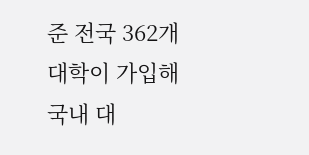준 전국 362개 대학이 가입해 국내 대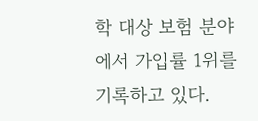학 대상 보험 분야에서 가입률 1위를 기록하고 있다.